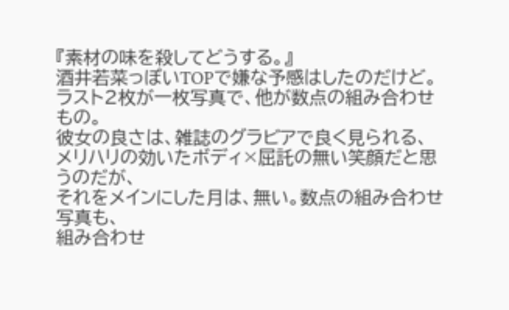『素材の味を殺してどうする。』
酒井若菜っぽいTOPで嫌な予感はしたのだけど。
ラスト2枚が一枚写真で、他が数点の組み合わせもの。
彼女の良さは、雑誌のグラビアで良く見られる、
メリハリの効いたボディ×屈託の無い笑顔だと思うのだが、
それをメインにした月は、無い。数点の組み合わせ写真も、
組み合わせ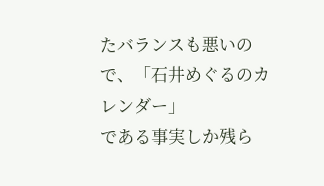たバランスも悪いので、「石井めぐるのカレンダー」
である事実しか残ら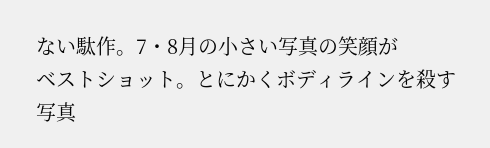ない駄作。7・8月の小さい写真の笑顔が
ベストショット。とにかくボディラインを殺す写真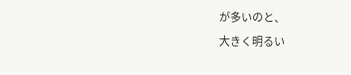が多いのと、
大きく明るい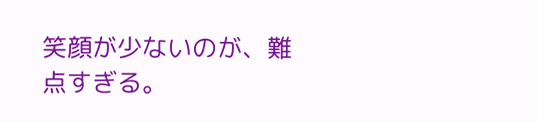笑顔が少ないのが、難点すぎる。